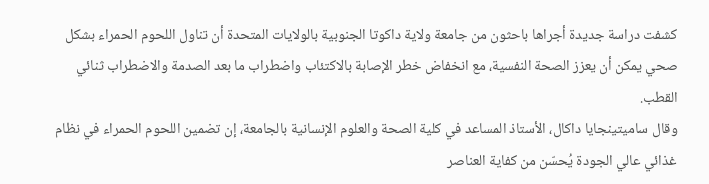كشفت دراسة جديدة أجراها باحثون من جامعة ولاية داكوتا الجنوبية بالولايات المتحدة أن تناول اللحوم الحمراء بشكل صحي يمكن أن يعزز الصحة النفسية، مع انخفاض خطر الإصابة بالاكتئاب واضطراب ما بعد الصدمة والاضطراب ثنائي القطب.
وقال ساميتينجايا داكال، الأستاذ المساعد في كلية الصحة والعلوم الإنسانية بالجامعة، إن تضمين اللحوم الحمراء في نظام غذائي عالي الجودة يُحسّن من كفاية العناصر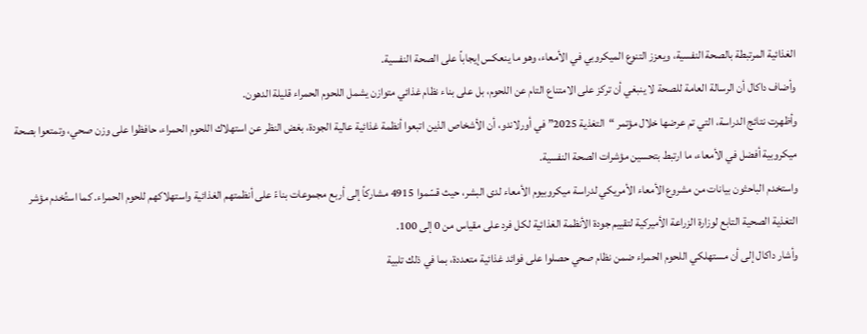الغذائية المرتبطة بالصحة النفسية، ويعزز التنوع الميكروبي في الأمعاء، وهو ما ينعكس إيجاباً على الصحة النفسية.
وأضاف داكال أن الرسالة العامة للصحة لا ينبغي أن تركز على الامتناع التام عن اللحوم، بل على بناء نظام غذائي متوازن يشمل اللحوم الحمراء قليلة الدهون.
وأظهرت نتائج الدراسة، التي تم عرضها خلال مؤتمر “التغذية 2025” في أورلاندو، أن الأشخاص الذين اتبعوا أنظمة غذائية عالية الجودة، بغض النظر عن استهلاك اللحوم الحمراء، حافظوا على وزن صحي، وتمتعوا بصحة ميكروبية أفضل في الأمعاء، ما ارتبط بتحسين مؤشرات الصحة النفسية.
واستخدم الباحثون بيانات من مشروع الأمعاء الأمريكي لدراسة ميكروبيوم الأمعاء لدى البشر، حيث قسّموا 4915 مشاركاً إلى أربع مجموعات بناءً على أنظمتهم الغذائية واستهلاكهم للحوم الحمراء. كما استُخدم مؤشر التغذية الصحية التابع لوزارة الزراعة الأميركية لتقييم جودة الأنظمة الغذائية لكل فرد على مقياس من 0 إلى 100.
وأشار داكال إلى أن مستهلكي اللحوم الحمراء ضمن نظام صحي حصلوا على فوائد غذائية متعددة، بما في ذلك تلبية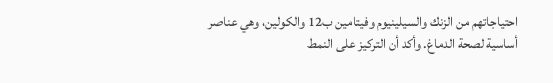احتياجاتهم من الزنك والسيلينيوم وفيتامين ب12 والكولين، وهي عناصر أساسية لصحة الدماغ. وأكد أن التركيز على النمط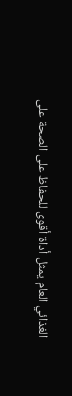الغذائي العام يمثل أداة أقوى للحفاظ على الصحة على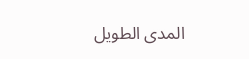المدى الطويل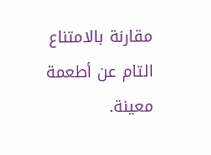مقارنة بالامتناع التام عن أطعمة معينة.